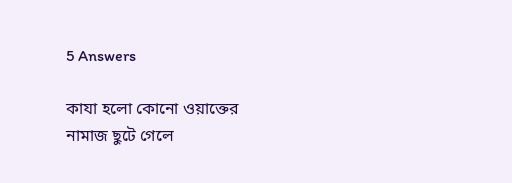5 Answers

কাযা হলো কোনো ওয়াক্তের নামাজ ছুটে গেলে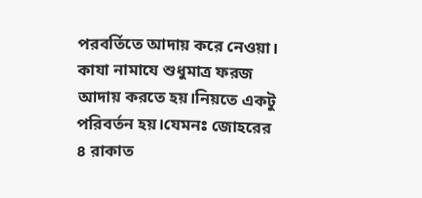পরবর্তিতে আদায় করে নেওয়া। কাযা নামাযে শুধুমাত্র ফরজ আদায় করতে হয়।নিয়তে একটু পরিবর্তন হয়।যেমনঃ জোহরের ৪ রাকাত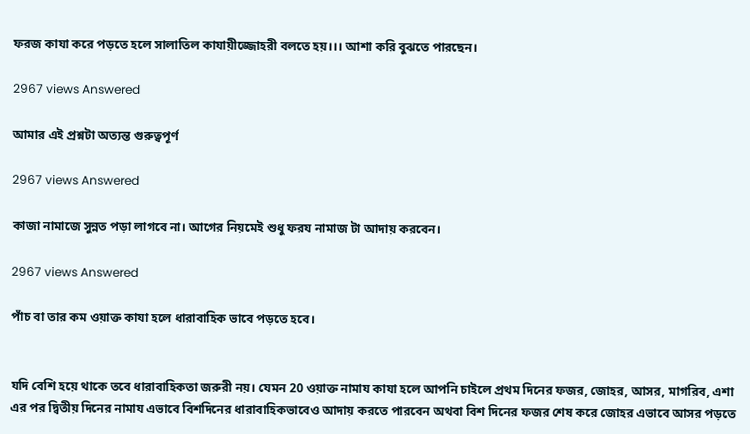ফরজ কাযা করে পড়তে হলে সালাতিল কাযায়ীজ্জোহরী বলতে হয়।।। আশা করি বুঝতে পারছেন।

2967 views Answered

আমার এই প্রশ্নটা অত্যন্ত গুরুত্বপূর্ণ

2967 views Answered

কাজা নামাজে সুন্নত পড়া লাগবে না। আগের নিয়মেই শুধু ফরয নামাজ টা আদায় করবেন।

2967 views Answered

পাঁচ বা তার কম ওয়াক্ত কাযা হলে ধারাবাহিক ভাবে পড়তে হবে।


যদি বেশি হয়ে থাকে তবে ধারাবাহিকতা জরুরী নয়। যেমন 20 ওয়াক্ত নামায কাযা হলে আপনি চাইলে প্রথম দিনের ফজর, জোহর, আসর, মাগরিব, এশা এর পর দ্বিতীয় দিনের নামায এভাবে বিশদিনের ধারাবাহিকভাবেও আদায় করতে পারবেন অথবা বিশ দিনের ফজর শেষ করে জোহর এভাবে আসর পড়তে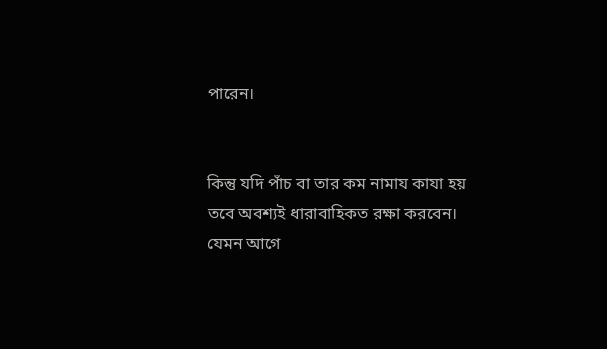পারেন।


কিন্তু যদি পাঁচ বা তার কম নামায কাযা হয় তবে অবশ্যই ধারাবাহিকত রক্ষা করবেন। যেমন আগে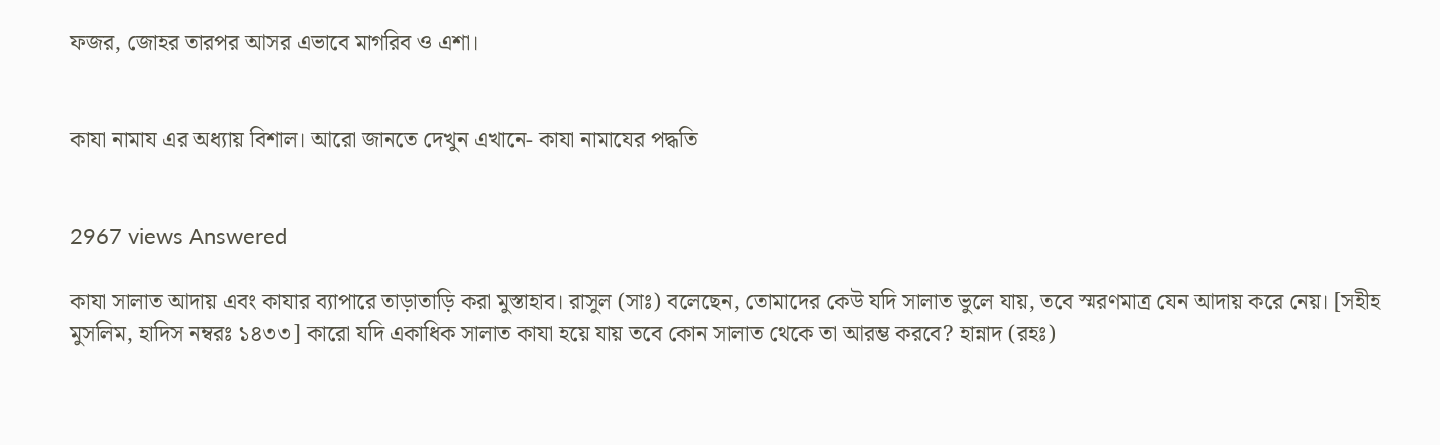ফজর, জোহর তারপর আসর এভাবে মাগরিব ও এশা।


কাযা নামায এর অধ্যায় বিশাল। আরো জানতে দেখুন এখানে- কাযা নামাযের পদ্ধতি


2967 views Answered

কাযা সালাত আদায় এবং কাযার ব্যাপারে তাড়াতাড়ি করা মুস্তাহাব। রাসুল (সাঃ) বলেছেন, তোমাদের কেউ যদি সালাত ভুলে যায়, তবে স্মরণমাত্র যেন আদায় করে নেয়। [সহীহ মুসলিম, হাদিস নম্বরঃ ১৪৩৩] কারো যদি একাধিক সালাত কাযা হয়ে যায় তবে কোন সালাত থেকে তা আরম্ভ করবে? হান্নাদ (রহঃ)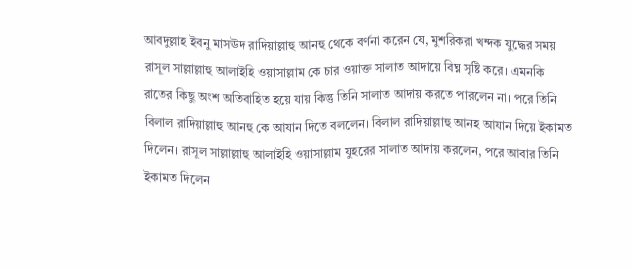আবদুল্লাহ ইবনু মাসঊদ রাদিয়াল্লাহু আনহু থেকে বর্ণনা করেন যে, মুশরিকরা খন্দক যুদ্ধের সময় রাসূল সাল্লাল্লাহু আলাইহি ওয়াসাল্লাম কে চার ওয়াক্ত সালাত আদায়ে বিঘ্ন সৃষ্টি করে। এমনকি রাতের কিছু অংশ অতিবাহিত হয়ে যায় কিন্তু তিনি সালাত আদায় করতে পারলেন না। পরে তিনি বিলাল রাদিয়াল্লাহু আনহু কে আযান দিতে বললেন। বিলাল রাদিয়াল্লাহু আনহ আযান দিয়ে ইকামত দিলেন। রাসূল সাল্লাল্লাহু আলাইহি ওয়াসাল্লাম যুহরের সালাত আদায় করলেন, পরে আবার তিনি ইকামত দিলেন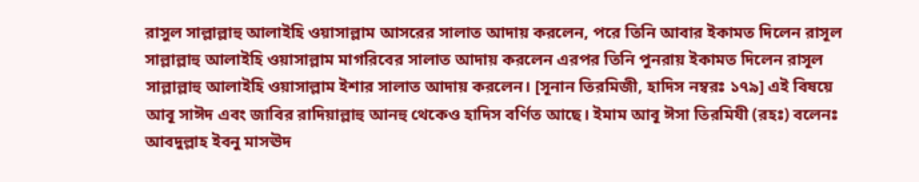রাসুল সাল্লাল্লাহু আলাইহি ওয়াসাল্লাম আসরের সালাত আদায় করলেন, পরে তিনি আবার ইকামত দিলেন রাসূল সাল্লাল্লাহু আলাইহি ওয়াসাল্লাম মাগরিবের সালাত আদায় করলেন এরপর তিনি পুনরায় ইকামত দিলেন রাসূল সাল্লাল্লাহু আলাইহি ওয়াসাল্লাম ইশার সালাত আদায় করলেন। [সূনান তিরমিজী, হাদিস নম্বরঃ ১৭৯] এই বিষয়ে আবূ সাঈদ এবং জাবির রাদিয়াল্লাহু আনহু থেকেও হাদিস বর্ণিত আছে। ইমাম আবূ ঈসা তিরমিযী (রহঃ) বলেনঃ আবদুল্লাহ ইবনু মাসঊদ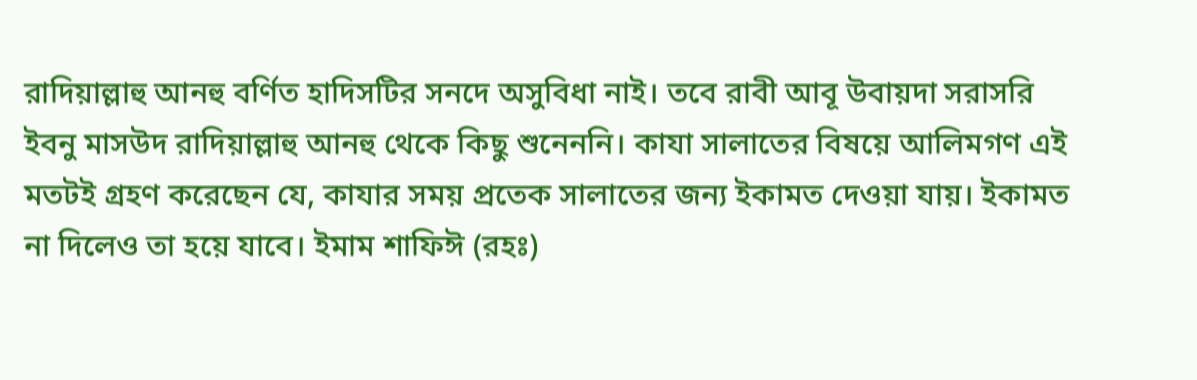রাদিয়াল্লাহু আনহু বর্ণিত হাদিসটির সনদে অসুবিধা নাই। তবে রাবী আবূ উবায়দা সরাসরি ইবনু মাসউদ রাদিয়াল্লাহু আনহু থেকে কিছু শুনেননি। কাযা সালাতের বিষয়ে আলিমগণ এই মতটই গ্রহণ করেছেন যে, কাযার সময় প্রতেক সালাতের জন্য ইকামত দেওয়া যায়। ইকামত না দিলেও তা হয়ে যাবে। ইমাম শাফিঈ (রহঃ)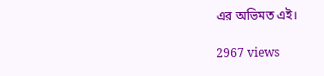এর অভিমত এই।

2967 views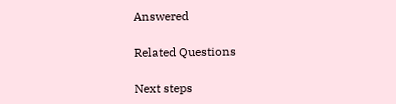Answered

Related Questions

Next steps